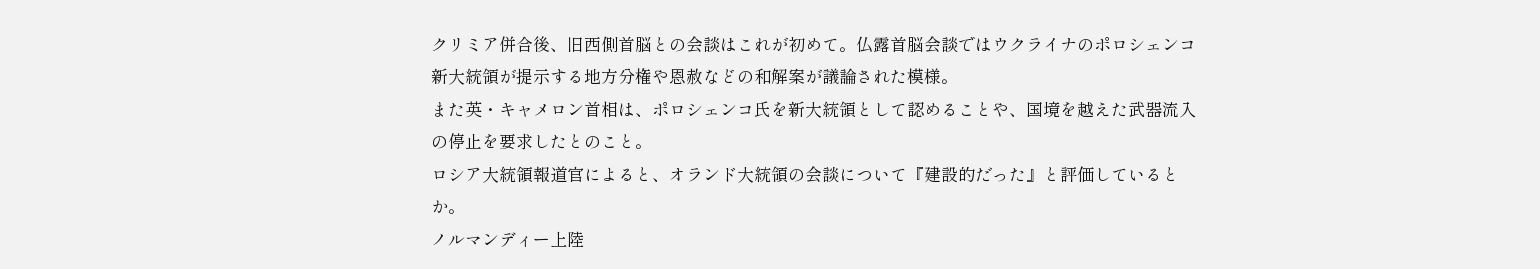クリミア併合後、旧西側首脳との会談はこれが初めて。仏露首脳会談ではウクライナのポロシェンコ新大統領が提示する地方分権や恩赦などの和解案が議論された模様。
また英・キャメロン首相は、ポロシェンコ氏を新大統領として認めることや、国境を越えた武器流入の停止を要求したとのこと。
ロシア大統領報道官によると、オランド大統領の会談について『建設的だった』と評価しているとか。
ノルマンディー上陸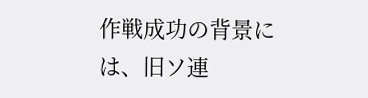作戦成功の背景には、旧ソ連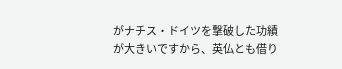がナチス・ドイツを撃破した功績が大きいですから、英仏とも借り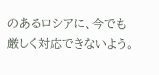のあるロシアに、今でも厳しく対応できないよう。